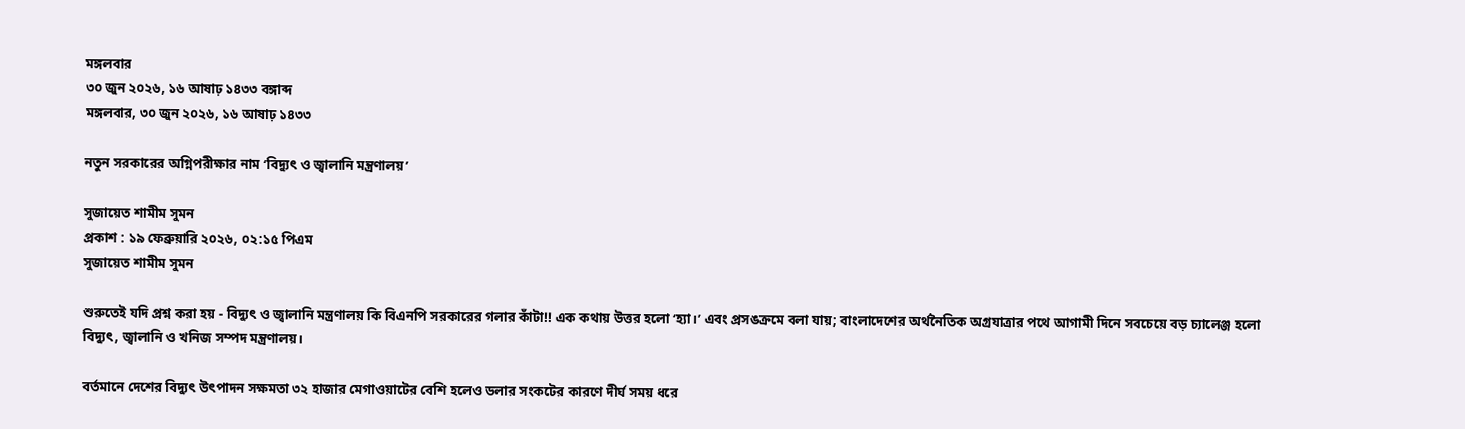মঙ্গলবার
৩০ জুন ২০২৬, ১৬ আষাঢ় ১৪৩৩ বঙ্গাব্দ
মঙ্গলবার, ৩০ জুন ২০২৬, ১৬ আষাঢ় ১৪৩৩

নতুন সরকারের অগ্নিপরীক্ষার নাম ‘বিদ্যুৎ ও জ্বালানি মন্ত্রণালয়’

সুজায়েত শামীম সুমন
প্রকাশ : ১৯ ফেব্রুয়ারি ২০২৬, ০২:১৫ পিএম
সুজায়েত শামীম সুমন

শুরুতেই যদি প্রশ্ন করা হয় - বিদ্যুৎ ও জ্বালানি মন্ত্রণালয় কি বিএনপি সরকারের গলার কাঁটা!! এক কথায় উত্তর হলো ‘হ্যা।’ এবং প্রসঙক্রমে বলা যায়; বাংলাদেশের অর্থনৈতিক অগ্রযাত্রার পথে আগামী দিনে সবচেয়ে বড় চ্যালেঞ্জ হলো বিদ্যুৎ, জ্বালানি ও খনিজ সম্পদ মন্ত্রণালয়।

বর্তমানে দেশের বিদ্যুৎ উৎপাদন সক্ষমতা ৩২ হাজার মেগাওয়াটের বেশি হলেও ডলার সংকটের কারণে দীর্ঘ সময় ধরে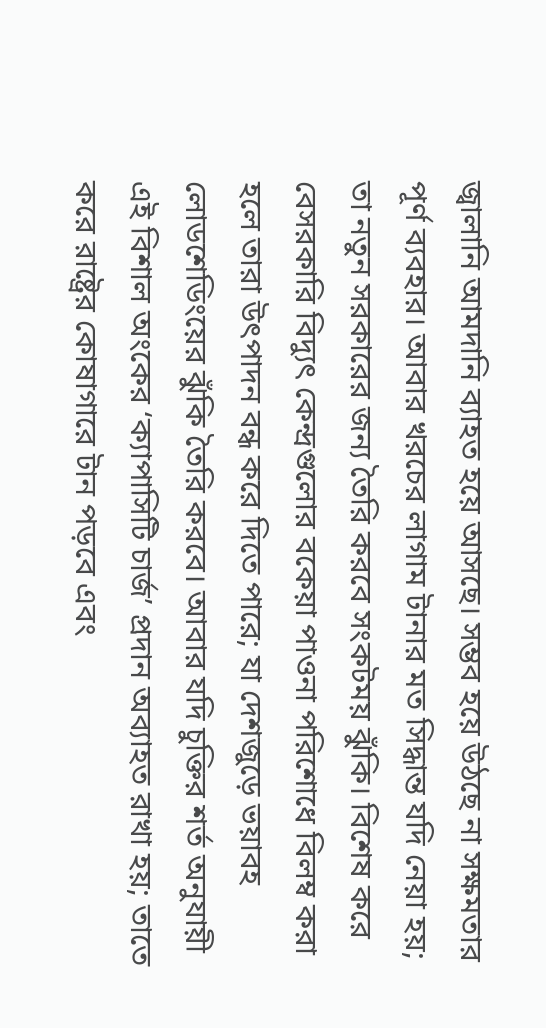জ্বালানি আমদানি ব্যাহত হয়ে আসছে। সম্ভব হয়ে উঠছে না সক্ষমতার পূর্ণ ব্যবহার। আবার খরচের লাগাম টানার মত সিদ্ধান্ত যদি নেয়া হয়; তা নতুন সরকারের জন্য তৈরি করবে সংকটময় ঝুঁকি। বিশেষ করে বেসরকারি বিদ্যুৎ কেন্দ্রগুলোর বকেয়া পাওনা পরিশোধে বিলম্ব করা হলে তারা উৎপাদন বন্ধ করে দিতে পারে; যা দেশজুড়ে ভয়াবহ লোডশেডিংয়ের ঝুঁকি তৈরি করবে। আবার যদি চুক্তির শর্ত অনুযায়ী এই বিশাল অংকের ‘ক্যাপাসিটি চার্জ’ প্রদান অব্যাহত রাখা হয়; তাতে করে রাষ্ট্রের কোষাগারে টান পড়বে এবং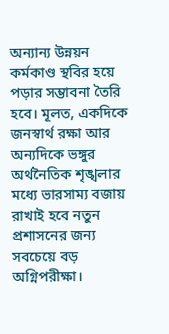অন্যান্য উন্নয়ন কর্মকাণ্ড স্থবির হয়ে পড়ার সম্ভাবনা তৈরি হবে। মূলত, একদিকে জনস্বার্থ রক্ষা আর অন্যদিকে ভঙ্গুর অর্থনৈতিক শৃঙ্খলার মধ্যে ভারসাম্য বজায় রাখাই হবে নতুন প্রশাসনের জন্য সবচেয়ে বড় অগ্নিপরীক্ষা।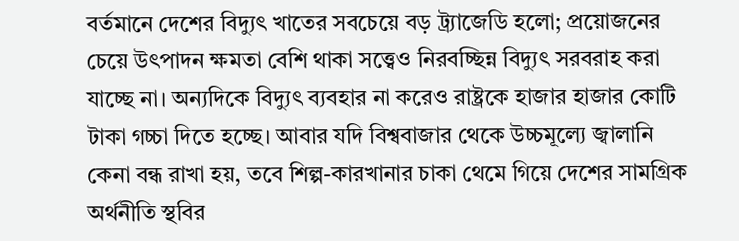বর্তমানে দেশের বিদ্যুৎ খাতের সবচেয়ে বড় ট্র্যাজেডি হলো; প্রয়োজনের চেয়ে উৎপাদন ক্ষমতা বেশি থাকা সত্ত্বেও নিরবচ্ছিন্ন বিদ্যুৎ সরবরাহ করা যাচ্ছে না। অন্যদিকে বিদ্যুৎ ব্যবহার না করেও রাষ্ট্রকে হাজার হাজার কোটি টাকা গচ্চা দিতে হচ্ছে। আবার যদি বিশ্ববাজার থেকে উচ্চমূল্যে জ্বালানি কেনা বন্ধ রাখা হয়, তবে শিল্প-কারখানার চাকা থেমে গিয়ে দেশের সামগ্রিক অর্থনীতি স্থবির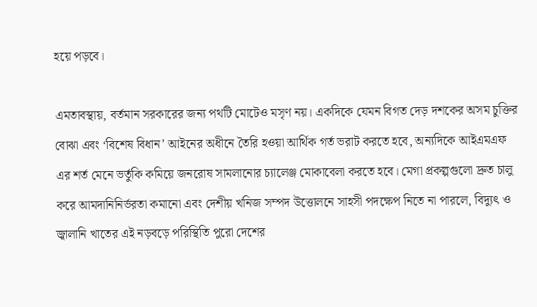হয়ে পড়বে।

এমতাবস্থায়, বর্তমান সরকারের জন্য পথটি মোটেও মসৃণ নয়। একদিকে যেমন বিগত দেড় দশকের অসম চুক্তির বোঝা এবং ‘বিশেষ বিধান’ আইনের অধীনে তৈরি হওয়া আর্থিক গর্ত ভরাট করতে হবে, অন্যদিকে আইএমএফ এর শর্ত মেনে ভর্তুকি কমিয়ে জনরোষ সামলানোর চ্যালেঞ্জ মোকাবেলা করতে হবে। মেগা প্রকল্পগুলো দ্রুত চালু করে আমদানিনির্ভরতা কমানো এবং দেশীয় খনিজ সম্পদ উত্তোলনে সাহসী পদক্ষেপ নিতে না পারলে, বিদ্যুৎ ও জ্বালানি খাতের এই নড়বড়ে পরিস্থিতি পুরো দেশের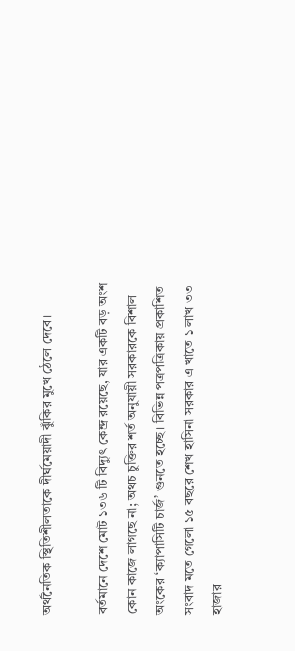অর্থনৈতিক স্থিতিশীলতাকে দীর্ঘমেয়াদী ঝুঁকির মুখে ঠেলে দেবে।

বর্তমানে দেশে মোট ১৩৬ টি বিদ্যুৎ কেন্দ্র রয়েছে, যার একটি বড় অংশ কোন কাজে লাগছে না; অথচ চুক্তির শর্ত অনুযায়ী সরকারকে বিশাল অংকের ‘ক্যাপাসিটি চার্জ’ গুনতে হচ্ছে। বিভিন্ন পত্রপত্রিকায় প্রকাশিত সংবাদ মতে গেলো ১৫ বছরে শেখ হাসিনা সরকার এ খাতে ১ লাখ ৩৩ হাজার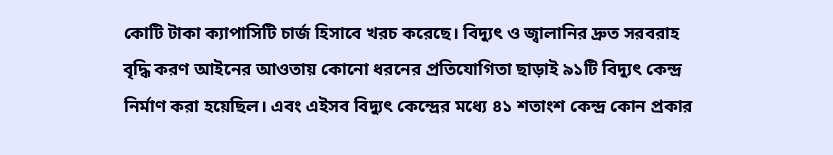কোটি টাকা ক্যাপাসিটি চার্জ হিসাবে খরচ করেছে। বিদ্যুৎ ও জ্বালানির দ্রুত সরবরাহ বৃদ্ধি করণ আইনের আওতায় কোনো ধরনের প্রতিযোগিতা ছাড়াই ৯১টি বিদ্যুৎ কেন্দ্র নির্মাণ করা হয়েছিল। এবং এইসব বিদ্যুৎ কেন্দ্রের মধ্যে ৪১ শতাংশ কেন্দ্র কোন প্রকার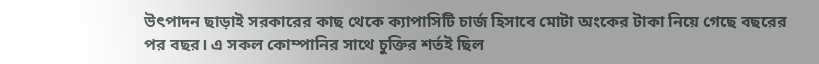উৎপাদন ছাড়াই সরকারের কাছ থেকে ক্যাপাসিটি চার্জ হিসাবে মোটা অংকের টাকা নিয়ে গেছে বছরের পর বছর। এ সকল কোম্পানির সাথে চুক্তির শর্তই ছিল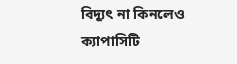বিদ্যুৎ না কিনলেও ক্যাপাসিটি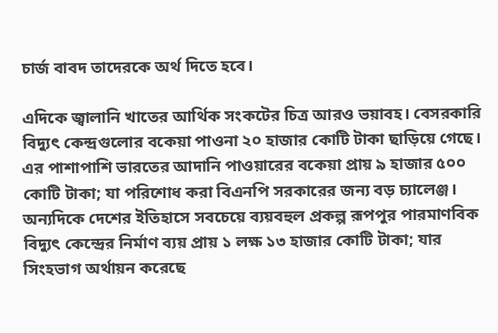চার্জ বাবদ তাদেরকে অর্থ দিতে হবে।

এদিকে জ্বালানি খাতের আর্থিক সংকটের চিত্র আরও ভয়াবহ। বেসরকারি বিদ্যুৎ কেন্দ্রগুলোর বকেয়া পাওনা ২০ হাজার কোটি টাকা ছাড়িয়ে গেছে। এর পাশাপাশি ভারতের আদানি পাওয়ারের বকেয়া প্রায় ৯ হাজার ৫০০ কোটি টাকা; যা পরিশোধ করা বিএনপি সরকারের জন্য বড় চ্যালেঞ্জ। অন্যদিকে দেশের ইতিহাসে সবচেয়ে ব্যয়বহুল প্রকল্প রূপপুর পারমাণবিক বিদ্যুৎ কেন্দ্রের নির্মাণ ব্যয় প্রায় ১ লক্ষ ১৩ হাজার কোটি টাকা; যার সিংহভাগ অর্থায়ন করেছে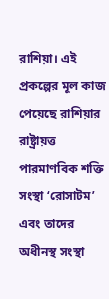রাশিয়া। এই প্রকল্পের মূল কাজ পেয়েছে রাশিয়ার রাষ্ট্রায়ত্ত পারমাণবিক শক্তি সংস্থা ‘রোসাটম’ এবং তাদের অধীনস্থ সংস্থা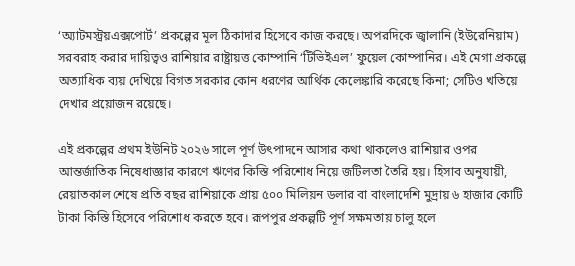‘অ্যাটমস্ট্রয়এক্সপোর্ট’ প্রকল্পের মূল ঠিকাদার হিসেবে কাজ করছে। অপরদিকে জ্বালানি (ইউরেনিয়াম) সরবরাহ করার দায়িত্বও রাশিয়ার রাষ্ট্রায়ত্ত কোম্পানি ‘টিভিইএল’ ফুয়েল কোম্পানির। এই মেগা প্রকল্পে অত্যাধিক ব্যয় দেখিয়ে বিগত সরকার কোন ধরণের আর্থিক কেলেঙ্কারি করেছে কিনা; সেটিও খতিয়ে দেখার প্রয়োজন রয়েছে।

এই প্রকল্পের প্রথম ইউনিট ২০২৬ সালে পূর্ণ উৎপাদনে আসার কথা থাকলেও রাশিয়ার ওপর আন্তর্জাতিক নিষেধাজ্ঞার কারণে ঋণের কিস্তি পরিশোধ নিয়ে জটিলতা তৈরি হয়। হিসাব অনুযায়ী, রেয়াতকাল শেষে প্রতি বছর রাশিয়াকে প্রায় ৫০০ মিলিয়ন ডলার বা বাংলাদেশি মুদ্রায় ৬ হাজার কোটি টাকা কিস্তি হিসেবে পরিশোধ করতে হবে। রূপপুর প্রকল্পটি পূর্ণ সক্ষমতায় চালু হলে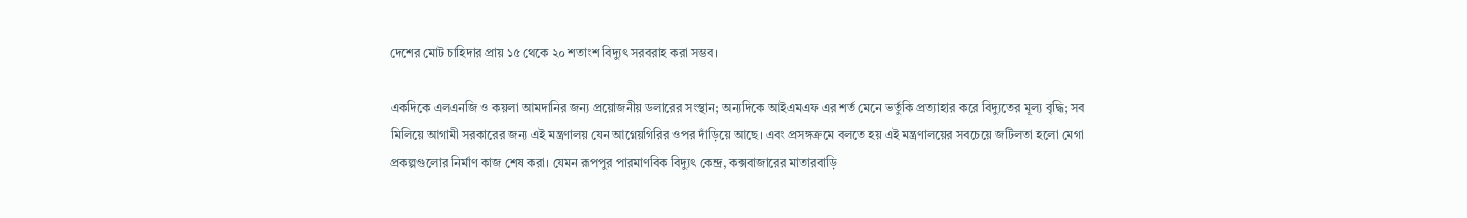দেশের মোট চাহিদার প্রায় ১৫ থেকে ২০ শতাংশ বিদ্যুৎ সরবরাহ করা সম্ভব।

একদিকে এলএনজি ও কয়লা আমদানির জন্য প্রয়োজনীয় ডলারের সংস্থান; অন্যদিকে আইএমএফ এর শর্ত মেনে ভর্তুকি প্রত্যাহার করে বিদ্যুতের মূল্য বৃদ্ধি; সব মিলিয়ে আগামী সরকারের জন্য এই মন্ত্রণালয় যেন আগ্নেয়গিরির ওপর দাঁড়িয়ে আছে। এবং প্রসঙ্গক্রমে বলতে হয় এই মন্ত্রণালয়ের সবচেয়ে জটিলতা হলো মেগা প্রকল্পগুলোর নির্মাণ কাজ শেষ করা। যেমন রূপপুর পারমাণবিক বিদ্যুৎ কেন্দ্র, কক্সবাজারের মাতারবাড়ি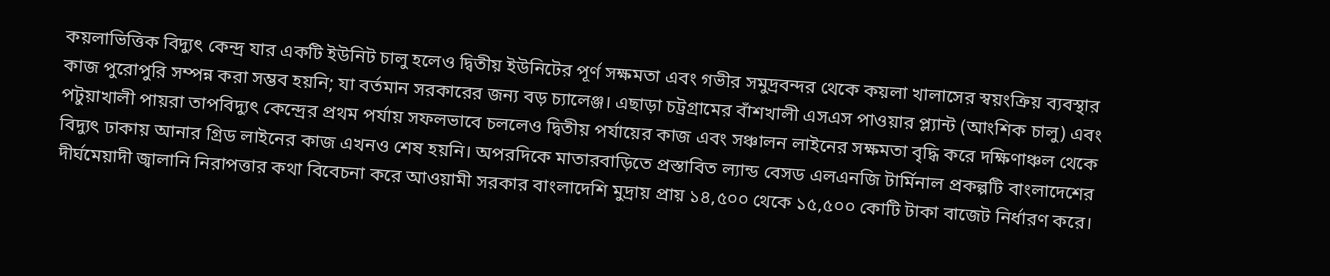কয়লাভিত্তিক বিদ্যুৎ কেন্দ্র যার একটি ইউনিট চালু হলেও দ্বিতীয় ইউনিটের পূর্ণ সক্ষমতা এবং গভীর সমুদ্রবন্দর থেকে কয়লা খালাসের স্বয়ংক্রিয় ব্যবস্থার কাজ পুরোপুরি সম্পন্ন করা সম্ভব হয়নি; যা বর্তমান সরকারের জন্য বড় চ্যালেঞ্জ। এছাড়া চট্রগ্রামের বাঁশখালী এসএস পাওয়ার প্ল্যান্ট (আংশিক চালু) এবং পটুয়াখালী পায়রা তাপবিদ্যুৎ কেন্দ্রের প্রথম পর্যায় সফলভাবে চললেও দ্বিতীয় পর্যায়ের কাজ এবং সঞ্চালন লাইনের সক্ষমতা বৃদ্ধি করে দক্ষিণাঞ্চল থেকে বিদ্যুৎ ঢাকায় আনার গ্রিড লাইনের কাজ এখনও শেষ হয়নি। অপরদিকে মাতারবাড়িতে প্রস্তাবিত ল্যান্ড বেসড এলএনজি টার্মিনাল প্রকল্পটি বাংলাদেশের দীর্ঘমেয়াদী জ্বালানি নিরাপত্তার কথা বিবেচনা করে আওয়ামী সরকার বাংলাদেশি মুদ্রায় প্রায় ১৪,৫০০ থেকে ১৫,৫০০ কোটি টাকা বাজেট নির্ধারণ করে।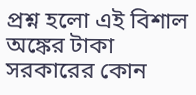প্রশ্ন হলো এই বিশাল অঙ্কের টাকা সরকারের কোন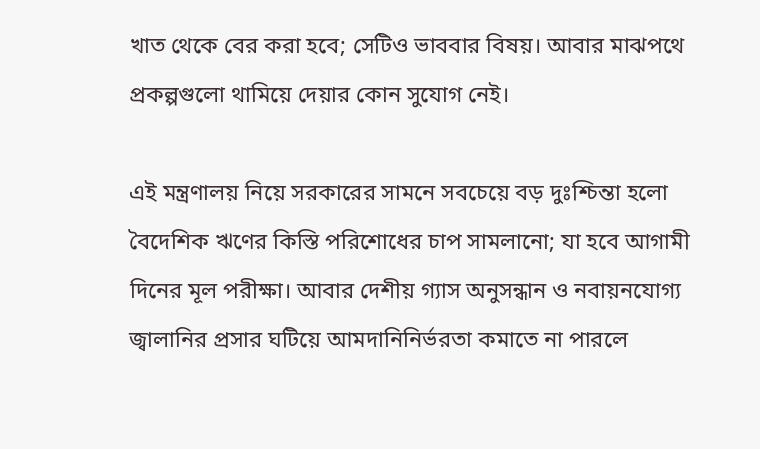খাত থেকে বের করা হবে; সেটিও ভাববার বিষয়। আবার মাঝপথে প্রকল্পগুলো থামিয়ে দেয়ার কোন সুযোগ নেই।

এই মন্ত্রণালয় নিয়ে সরকারের সামনে সবচেয়ে বড় দুঃশ্চিন্তা হলো বৈদেশিক ঋণের কিস্তি পরিশোধের চাপ সামলানো; যা হবে আগামী দিনের মূল পরীক্ষা। আবার দেশীয় গ্যাস অনুসন্ধান ও নবায়নযোগ্য জ্বালানির প্রসার ঘটিয়ে আমদানিনির্ভরতা কমাতে না পারলে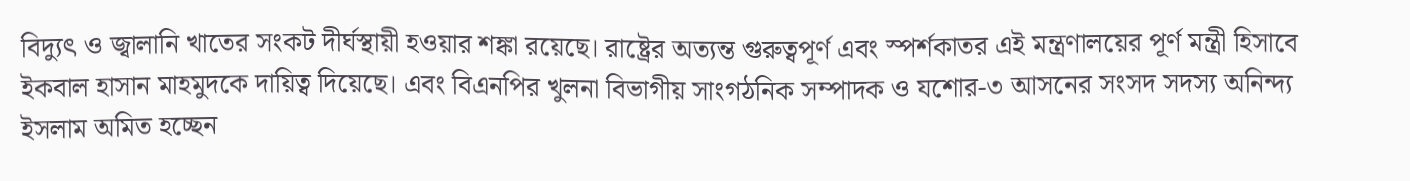বিদ্যুৎ ও জ্বালানি খাতের সংকট দীর্ঘস্থায়ী হওয়ার শঙ্কা রয়েছে। রাষ্ট্রের অত্যন্ত গুরুত্বপূর্ণ এবং স্পর্শকাতর এই মন্ত্রণালয়ের পূর্ণ মন্ত্রী হিসাবে ইকবাল হাসান মাহমুদকে দায়িত্ব দিয়েছে। এবং বিএনপির খুলনা বিভাগীয় সাংগঠনিক সম্পাদক ও যশোর-৩ আসনের সংসদ সদস্য অনিন্দ্য ইসলাম অমিত হচ্ছেন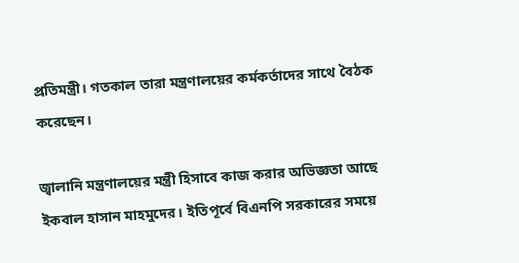প্রতিমন্ত্রী। গতকাল তারা মন্ত্রণালয়ের কর্মকর্তাদের সাথে বৈঠক করেছেন।

জ্বালানি মন্ত্রণালয়ের মন্ত্রী হিসাবে কাজ করার অভিজ্ঞতা আছে ইকবাল হাসান মাহমুদের। ইতিপূর্বে বিএনপি সরকারের সময়ে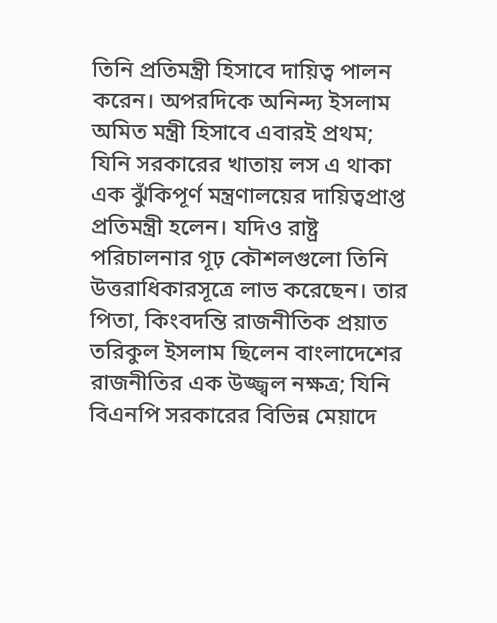তিনি প্রতিমন্ত্রী হিসাবে দায়িত্ব পালন করেন। অপরদিকে অনিন্দ্য ইসলাম অমিত মন্ত্রী হিসাবে এবারই প্রথম; যিনি সরকারের খাতায় লস এ থাকা এক ঝুঁকিপূর্ণ মন্ত্রণালয়ের দায়িত্বপ্রাপ্ত প্রতিমন্ত্রী হলেন। যদিও রাষ্ট্র পরিচালনার গূঢ় কৌশলগুলো তিনি উত্তরাধিকারসূত্রে লাভ করেছেন। তার পিতা, কিংবদন্তি রাজনীতিক প্রয়াত তরিকুল ইসলাম ছিলেন বাংলাদেশের রাজনীতির এক উজ্জ্বল নক্ষত্র; যিনি বিএনপি সরকারের বিভিন্ন মেয়াদে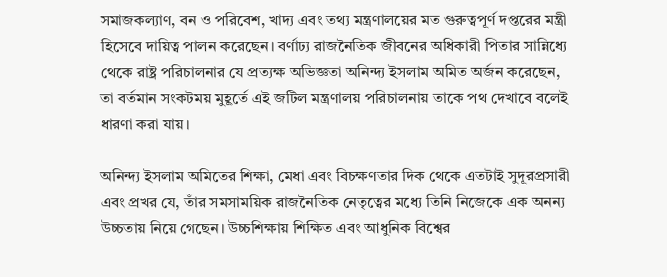সমাজকল্যাণ, বন ও পরিবেশ, খাদ্য এবং তথ্য মন্ত্রণালয়ের মত গুরুত্বপূর্ণ দপ্তরের মন্ত্রী হিসেবে দায়িত্ব পালন করেছেন। বর্ণাঢ্য রাজনৈতিক জীবনের অধিকারী পিতার সান্নিধ্যে থেকে রাষ্ট্র পরিচালনার যে প্রত্যক্ষ অভিজ্ঞতা অনিন্দ্য ইসলাম অমিত অর্জন করেছেন, তা বর্তমান সংকটময় মুহূর্তে এই জটিল মন্ত্রণালয় পরিচালনায় তাকে পথ দেখাবে বলেই ধারণা করা যায়।

অনিন্দ্য ইসলাম অমিতের শিক্ষা, মেধা এবং বিচক্ষণতার দিক থেকে এতটাই সুদূরপ্রসারী এবং প্রখর যে, তাঁর সমসাময়িক রাজনৈতিক নেতৃত্বের মধ্যে তিনি নিজেকে এক অনন্য উচ্চতায় নিয়ে গেছেন। উচ্চশিক্ষায় শিক্ষিত এবং আধুনিক বিশ্বের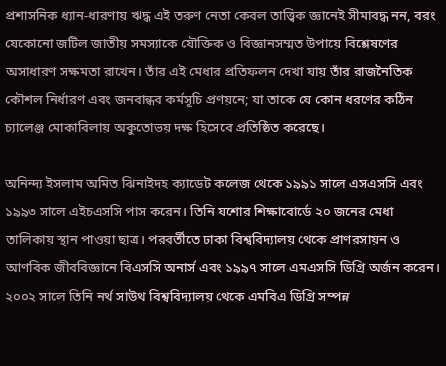প্রশাসনিক ধ্যান-ধারণায় ঋদ্ধ এই তরুণ নেতা কেবল তাত্ত্বিক জ্ঞানেই সীমাবদ্ধ নন, বরং যেকোনো জটিল জাতীয় সমস্যাকে যৌক্তিক ও বিজ্ঞানসম্মত উপায়ে বিশ্লেষণের অসাধারণ সক্ষমতা রাখেন। তাঁর এই মেধার প্রতিফলন দেখা যায় তাঁর রাজনৈতিক কৌশল নির্ধারণ এবং জনবান্ধব কর্মসূচি প্রণয়নে; যা তাকে যে কোন ধরণের কঠিন চ্যালেঞ্জ মোকাবিলায় অকুতোভয় দক্ষ হিসেবে প্রতিষ্ঠিত করেছে।

অনিন্দ্য ইসলাম অমিত ঝিনাইদহ ক্যাডেট কলেজ থেকে ১৯৯১ সালে এসএসসি এবং ১৯৯৩ সালে এইচএসসি পাস করেন। তিনি যশোর শিক্ষাবোর্ডে ২০ জনের মেধা তালিকায় স্থান পাওয়া ছাত্র। পরবর্তীতে ঢাকা বিশ্ববিদ্যালয় থেকে প্রাণরসায়ন ও আণবিক জীববিজ্ঞানে বিএসসি অনার্স এবং ১৯৯৭ সালে এমএসসি ডিগ্রি অর্জন করেন। ২০০২ সালে তিনি নর্থ সাউথ বিশ্ববিদ্যালয় থেকে এমবিএ ডিগ্রি সম্পন্ন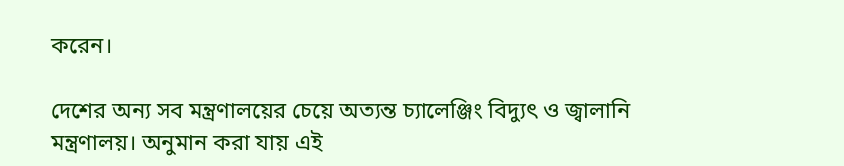করেন।

দেশের অন্য সব মন্ত্রণালয়ের চেয়ে অত্যন্ত চ্যালেঞ্জিং বিদ্যুৎ ও জ্বালানি মন্ত্রণালয়। অনুমান করা যায় এই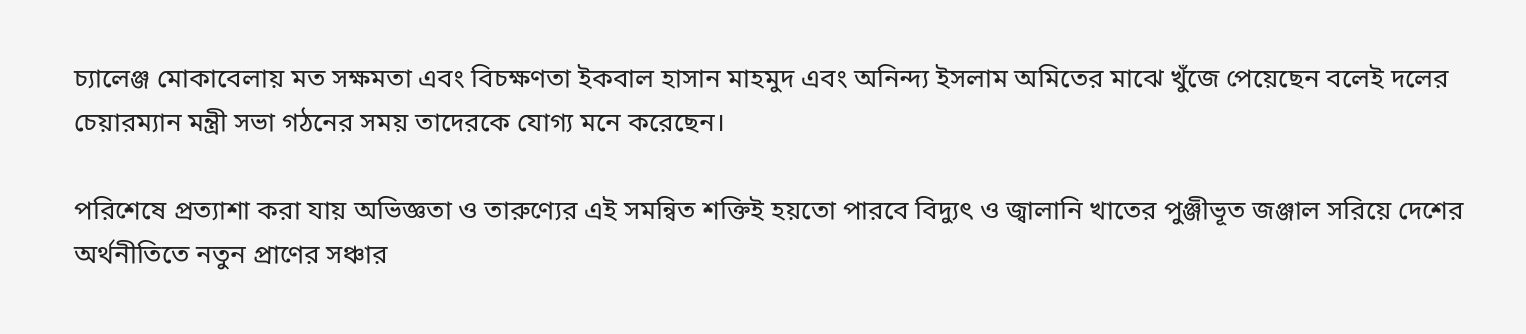চ্যালেঞ্জ মোকাবেলায় মত সক্ষমতা এবং বিচক্ষণতা ইকবাল হাসান মাহমুদ এবং অনিন্দ্য ইসলাম অমিতের মাঝে খুঁজে পেয়েছেন বলেই দলের চেয়ারম্যান মন্ত্রী সভা গঠনের সময় তাদেরকে যোগ্য মনে করেছেন।

পরিশেষে প্রত্যাশা করা যায় অভিজ্ঞতা ও তারুণ্যের এই সমন্বিত শক্তিই হয়তো পারবে বিদ্যুৎ ও জ্বালানি খাতের পুঞ্জীভূত জঞ্জাল সরিয়ে দেশের অর্থনীতিতে নতুন প্রাণের সঞ্চার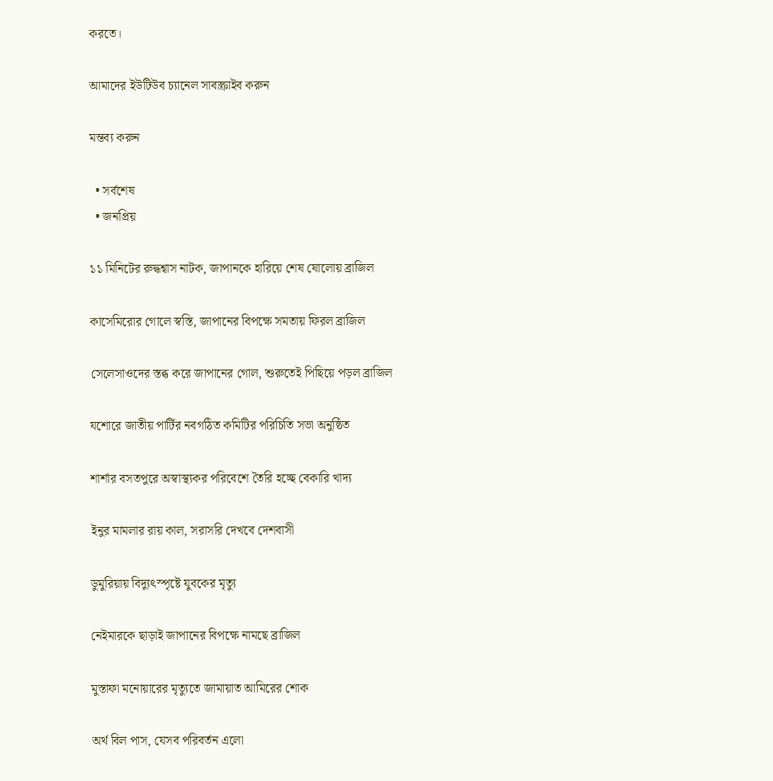করতে।

আমাদের ইউটিউব চ্যানেল সাবস্ক্রাইব করুন

মন্তব্য করুন

  • সর্বশেষ
  • জনপ্রিয়

১১ মিনিটের রুদ্ধশ্বাস নাটক, জাপানকে হারিয়ে শেষ ষোলোয় ব্রাজিল

কাসেমিরোর গোলে স্বস্তি, জাপানের বিপক্ষে সমতায় ফিরল ব্রাজিল

সেলেসাওদের স্তব্ধ করে জাপানের গোল, শুরুতেই পিছিয়ে পড়ল ব্রাজিল

যশোরে জাতীয় পার্টির নবগঠিত কমিটির পরিচিতি সভা অনুষ্ঠিত

শার্শার বসতপুরে অস্বাস্থ্যকর পরিবেশে তৈরি হচ্ছে বেকারি খাদ্য

ইনুর মামলার রায় কাল, সরাসরি দেখবে দেশবাসী

ডুমুরিয়ায় বিদ্যুৎস্পৃষ্টে যুবকের মৃত্যু

নেইমারকে ছাড়াই জাপানের বিপক্ষে নামছে ব্রাজিল

মুস্তাফা মনোয়ারের মৃত্যুতে জামায়াত আমিরের শোক

অর্থ বিল পাস, যেসব পরিবর্তন এলো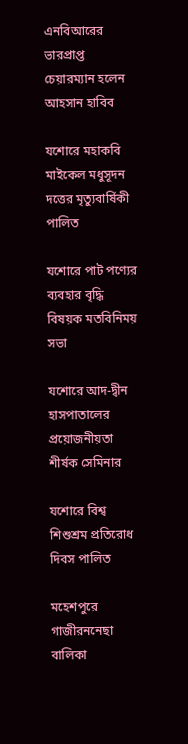এনবিআরের ভারপ্রাপ্ত চেয়ারম্যান হলেন আহসান হাবিব

যশোরে মহাকবি মাইকেল মধুসূদন দত্তের মৃত্যুবার্ষিকী পালিত

যশোরে পাট পণ্যের ব্যবহার বৃদ্ধি বিষয়ক মতবিনিময় সভা

যশোরে আদ-দ্বীন হাসপাতালের প্রয়োজনীয়তা শীর্ষক সেমিনার

যশোরে বিশ্ব শিশুশ্রম প্রতিরোধ দিবস পালিত

মহেশপুরে গাজীরননেছা বালিকা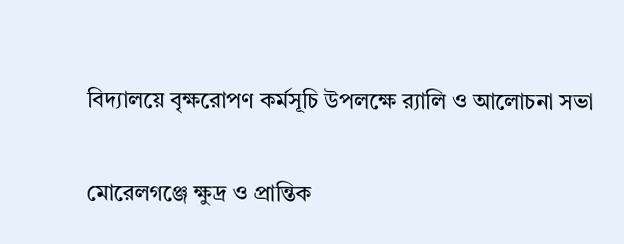বিদ্যালয়ে বৃক্ষরোপণ কর্মসূচি উপলক্ষে র‌্যালি ও আলোচনা সভা

মোরেলগঞ্জে ক্ষুদ্র ও প্রান্তিক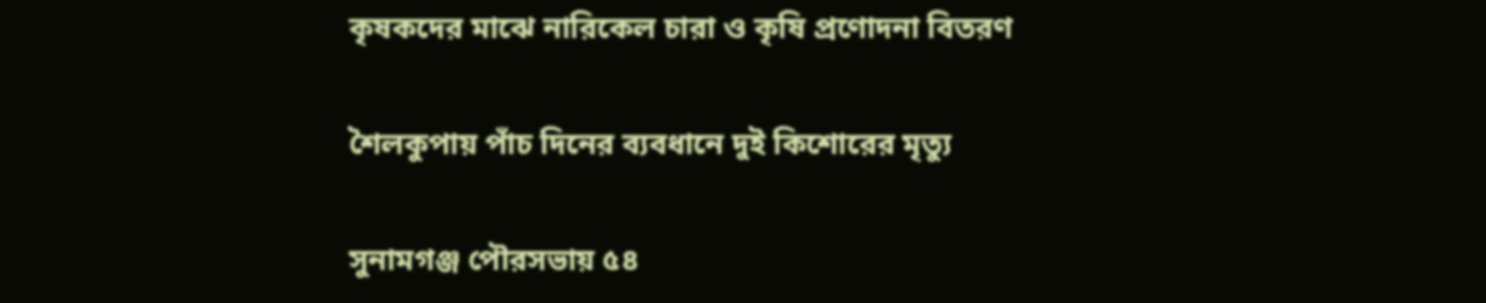কৃষকদের মাঝে নারিকেল চারা ও কৃষি প্রণোদনা বিতরণ

শৈলকুপায় পাঁচ দিনের ব্যবধানে দুই কিশোরের মৃত্যু

সুনামগঞ্জ পৌরসভায় ৫৪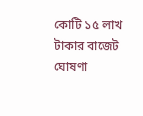কোটি ১৫ লাখ টাকার বাজেট ঘোষণা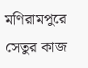মণিরামপুরে সেতুর কাজ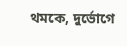থমকে, দুর্ভোগে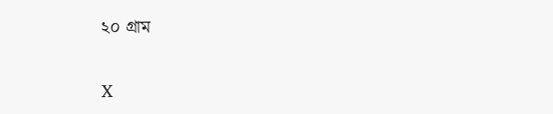২০ গ্রাম

X